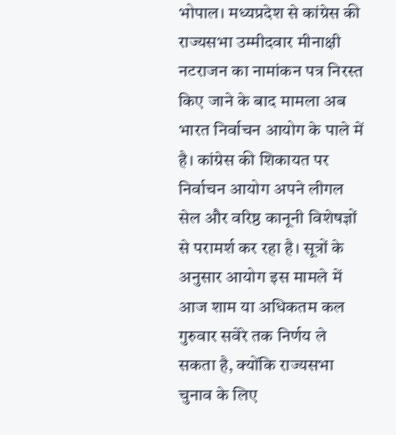भोपाल। मध्यप्रदेश से कांग्रेस की राज्यसभा उम्मीदवार मीनाक्षी नटराजन का नामांकन पत्र निरस्त किए जाने के बाद मामला अब भारत निर्वाचन आयोग के पाले में है। कांग्रेस की शिकायत पर निर्वाचन आयोग अपने लीगल सेल और वरिष्ठ कानूनी विशेषज्ञों से परामर्श कर रहा है। सूत्रों के अनुसार आयोग इस मामले में आज शाम या अधिकतम कल गुरुवार सवेरे तक निर्णय ले सकता है, क्योंकि राज्यसभा चुनाव के लिए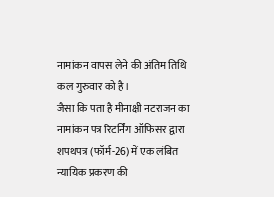नामांकन वापस लेने की अंतिम तिथि कल गुरुवार को है।
जैसा कि पता है मीनाक्षी नटराजन का नामांकन पत्र रिटर्निंग ऑफिसर द्वारा शपथपत्र (फॉर्म-26) में एक लंबित न्यायिक प्रकरण की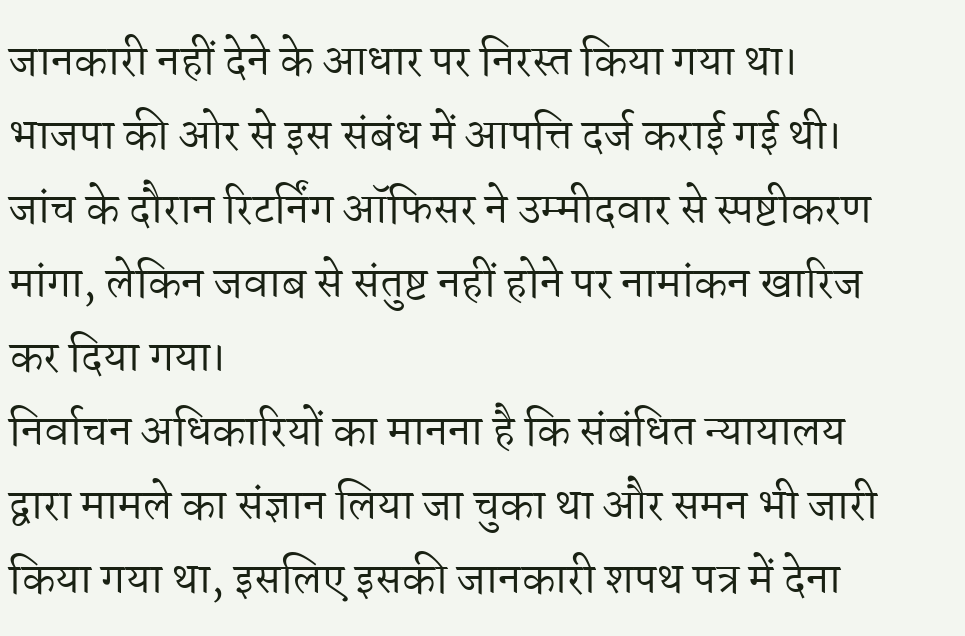जानकारी नहीं देने के आधार पर निरस्त किया गया था। भाजपा की ओर से इस संबंध में आपत्ति दर्ज कराई गई थी। जांच के दौरान रिटर्निंग ऑफिसर ने उम्मीदवार से स्पष्टीकरण मांगा, लेकिन जवाब से संतुष्ट नहीं होने पर नामांकन खारिज कर दिया गया।
निर्वाचन अधिकारियों का मानना है कि संबंधित न्यायालय द्वारा मामले का संज्ञान लिया जा चुका था और समन भी जारी किया गया था, इसलिए इसकी जानकारी शपथ पत्र में देना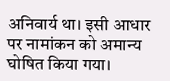अनिवार्य था। इसी आधार पर नामांकन को अमान्य घोषित किया गया।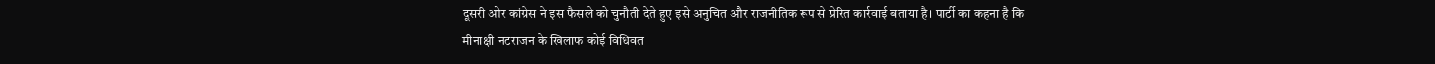दूसरी ओर कांग्रेस ने इस फैसले को चुनौती देते हुए इसे अनुचित और राजनीतिक रूप से प्रेरित कार्रवाई बताया है। पार्टी का कहना है कि मीनाक्षी नटराजन के खिलाफ कोई विधिवत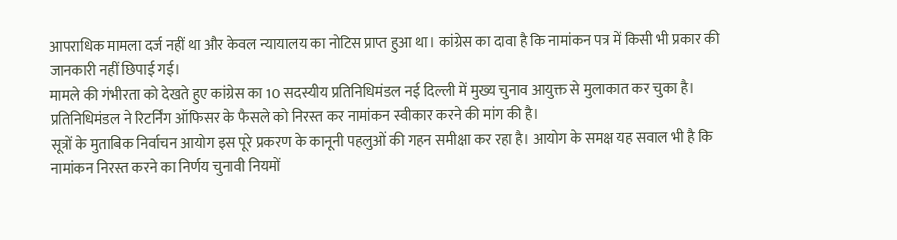आपराधिक मामला दर्ज नहीं था और केवल न्यायालय का नोटिस प्राप्त हुआ था। कांग्रेस का दावा है कि नामांकन पत्र में किसी भी प्रकार की जानकारी नहीं छिपाई गई।
मामले की गंभीरता को देखते हुए कांग्रेस का 10 सदस्यीय प्रतिनिधिमंडल नई दिल्ली में मुख्य चुनाव आयुक्त से मुलाकात कर चुका है। प्रतिनिधिमंडल ने रिटर्निंग ऑफिसर के फैसले को निरस्त कर नामांकन स्वीकार करने की मांग की है।
सूत्रों के मुताबिक निर्वाचन आयोग इस पूरे प्रकरण के कानूनी पहलुओं की गहन समीक्षा कर रहा है। आयोग के समक्ष यह सवाल भी है कि नामांकन निरस्त करने का निर्णय चुनावी नियमों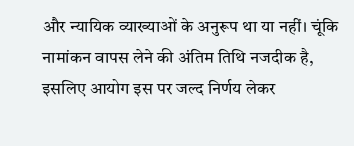और न्यायिक व्याख्याओं के अनुरूप था या नहीं। चूंकि नामांकन वापस लेने की अंतिम तिथि नजदीक है, इसलिए आयोग इस पर जल्द निर्णय लेकर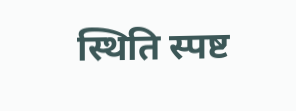स्थिति स्पष्ट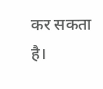कर सकता है।